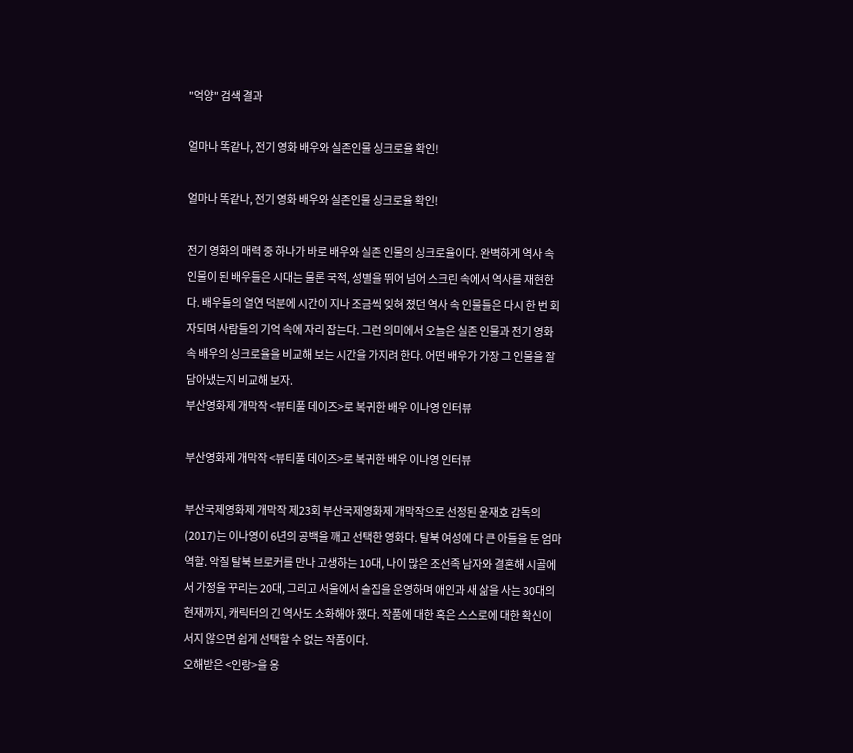"억양" 검색 결과

얼마나 똑같나, 전기 영화 배우와 실존인물 싱크로율 확인!

얼마나 똑같나, 전기 영화 배우와 실존인물 싱크로율 확인!

전기 영화의 매력 중 하나가 바로 배우와 실존 인물의 싱크로율이다. 완벽하게 역사 속 인물이 된 배우들은 시대는 물론 국적, 성별을 뛰어 넘어 스크린 속에서 역사를 재현한다. 배우들의 열연 덕분에 시간이 지나 조금씩 잊혀 졌던 역사 속 인물들은 다시 한 번 회자되며 사람들의 기억 속에 자리 잡는다. 그런 의미에서 오늘은 실존 인물과 전기 영화 속 배우의 싱크로율을 비교해 보는 시간을 가지려 한다. 어떤 배우가 가장 그 인물을 잘 담아냈는지 비교해 보자.
부산영화제 개막작 <뷰티풀 데이즈>로 복귀한 배우 이나영 인터뷰

부산영화제 개막작 <뷰티풀 데이즈>로 복귀한 배우 이나영 인터뷰

부산국제영화제 개막작 제23회 부산국제영화제 개막작으로 선정된 윤재호 감독의 (2017)는 이나영이 6년의 공백을 깨고 선택한 영화다. 탈북 여성에 다 큰 아들을 둔 엄마 역할. 악질 탈북 브로커를 만나 고생하는 10대, 나이 많은 조선족 남자와 결혼해 시골에서 가정을 꾸리는 20대, 그리고 서울에서 술집을 운영하며 애인과 새 삶을 사는 30대의 현재까지, 캐릭터의 긴 역사도 소화해야 했다. 작품에 대한 혹은 스스로에 대한 확신이 서지 않으면 쉽게 선택할 수 없는 작품이다.
오해받은 <인랑>을 옹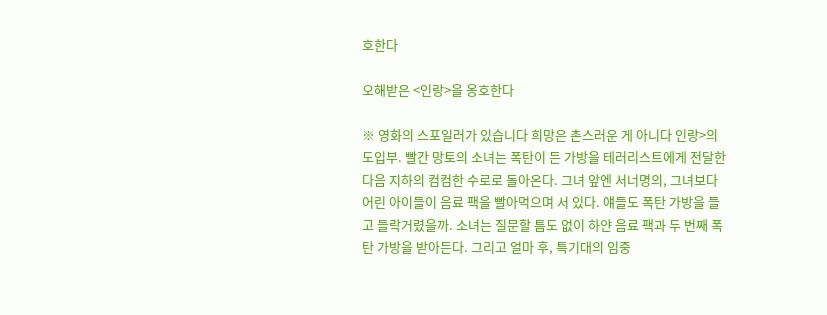호한다

오해받은 <인랑>을 옹호한다

※ 영화의 스포일러가 있습니다 희망은 촌스러운 게 아니다 인랑>의 도입부. 빨간 망토의 소녀는 폭탄이 든 가방을 테러리스트에게 전달한 다음 지하의 컴컴한 수로로 돌아온다. 그녀 앞엔 서너명의, 그녀보다 어린 아이들이 음료 팩을 빨아먹으며 서 있다. 얘들도 폭탄 가방을 들고 들락거렸을까. 소녀는 질문할 틈도 없이 하얀 음료 팩과 두 번째 폭탄 가방을 받아든다. 그리고 얼마 후, 특기대의 임중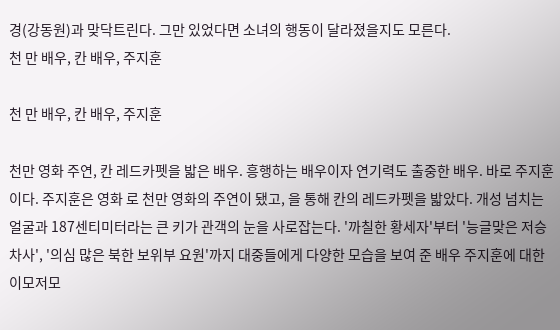경(강동원)과 맞닥트린다. 그만 있었다면 소녀의 행동이 달라졌을지도 모른다.
천 만 배우, 칸 배우, 주지훈

천 만 배우, 칸 배우, 주지훈

천만 영화 주연, 칸 레드카펫을 밟은 배우. 흥행하는 배우이자 연기력도 출중한 배우. 바로 주지훈이다. 주지훈은 영화 로 천만 영화의 주연이 됐고, 을 통해 칸의 레드카펫을 밟았다. 개성 넘치는 얼굴과 187센티미터라는 큰 키가 관객의 눈을 사로잡는다. '까칠한 황세자'부터 '능글맞은 저승차사', '의심 많은 북한 보위부 요원'까지 대중들에게 다양한 모습을 보여 준 배우 주지훈에 대한 이모저모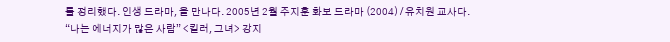를 정리했다. 인생 드라마, 을 만나다. 2005년 2월 주지훈 화보 드라마 (2004) / 유치원 교사다.
“나는 에너지가 많은 사람” <킬러, 그녀> 강지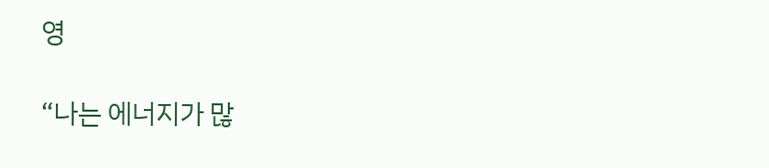영

“나는 에너지가 많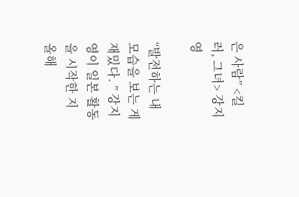은 사람” <킬러, 그녀> 강지영

“발전하는 내 모습을 보는 게 재밌다. ” 강지영이 일본 활동을 시작한 지 올해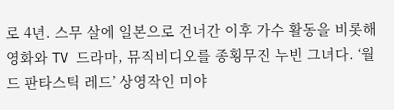로 4년. 스무 살에 일본으로 건너간 이후 가수 활동을 비롯해 영화와 TV 드라마, 뮤직비디오를 종횡무진 누빈 그녀다. ‘월드 판타스틱 레드’ 상영작인 미야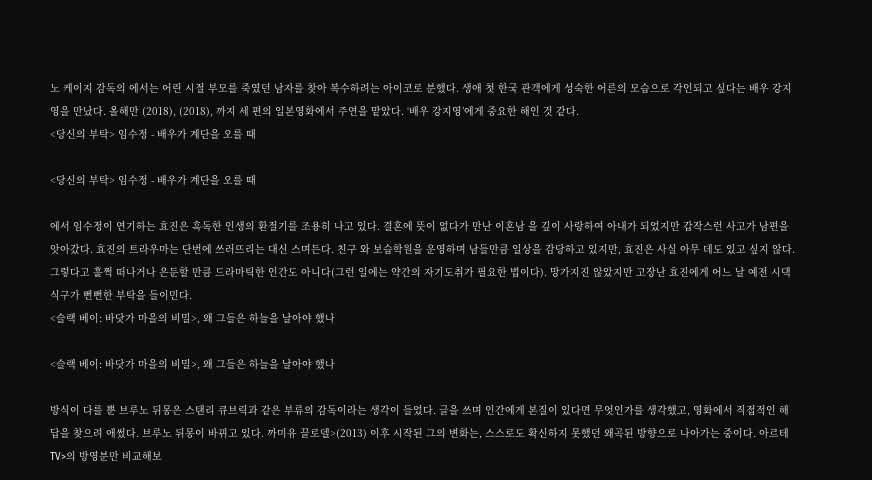노 케이지 감독의 에서는 어린 시절 부모를 죽였던 남자를 찾아 복수하려는 아이코로 분했다. 생애 첫 한국 관객에게 성숙한 어른의 모습으로 각인되고 싶다는 배우 강지영을 만났다. 올해만 (2018), (2018), 까지 세 편의 일본영화에서 주연을 맡았다. ‘배우 강지영’에게 중요한 해인 것 같다.
<당신의 부탁> 임수정 - 배우가 계단을 오를 때

<당신의 부탁> 임수정 - 배우가 계단을 오를 때

에서 임수정이 연기하는 효진은 혹독한 인생의 환절기를 조용히 나고 있다. 결혼에 뜻이 없다가 만난 이혼남 을 깊이 사랑하여 아내가 되었지만 갑작스런 사고가 남편을 앗아갔다. 효진의 트라우마는 단번에 쓰러뜨리는 대신 스며든다. 친구 와 보습학원을 운영하며 남들만큼 일상을 감당하고 있지만, 효진은 사실 아무 데도 있고 싶지 않다. 그렇다고 훌쩍 떠나거나 은둔할 만큼 드라마틱한 인간도 아니다(그런 일에는 약간의 자기도취가 필요한 법이다). 망가지진 않았지만 고장난 효진에게 어느 날 예전 시댁 식구가 뻔뻔한 부탁을 들이민다.
<슬랙 베이: 바닷가 마을의 비밀>, 왜 그들은 하늘을 날아야 했나

<슬랙 베이: 바닷가 마을의 비밀>, 왜 그들은 하늘을 날아야 했나

방식이 다를 뿐 브루노 뒤몽은 스탠리 큐브릭과 같은 부류의 감독이라는 생각이 들었다. 글을 쓰며 인간에게 본질이 있다면 무엇인가를 생각했고, 영화에서 직접적인 해답을 찾으려 애썼다. 브루노 뒤몽이 바뀌고 있다. 까미유 끌로델>(2013) 이후 시작된 그의 변화는, 스스로도 확신하지 못했던 왜곡된 방향으로 나아가는 중이다. 아르테TV>의 방영분만 비교해보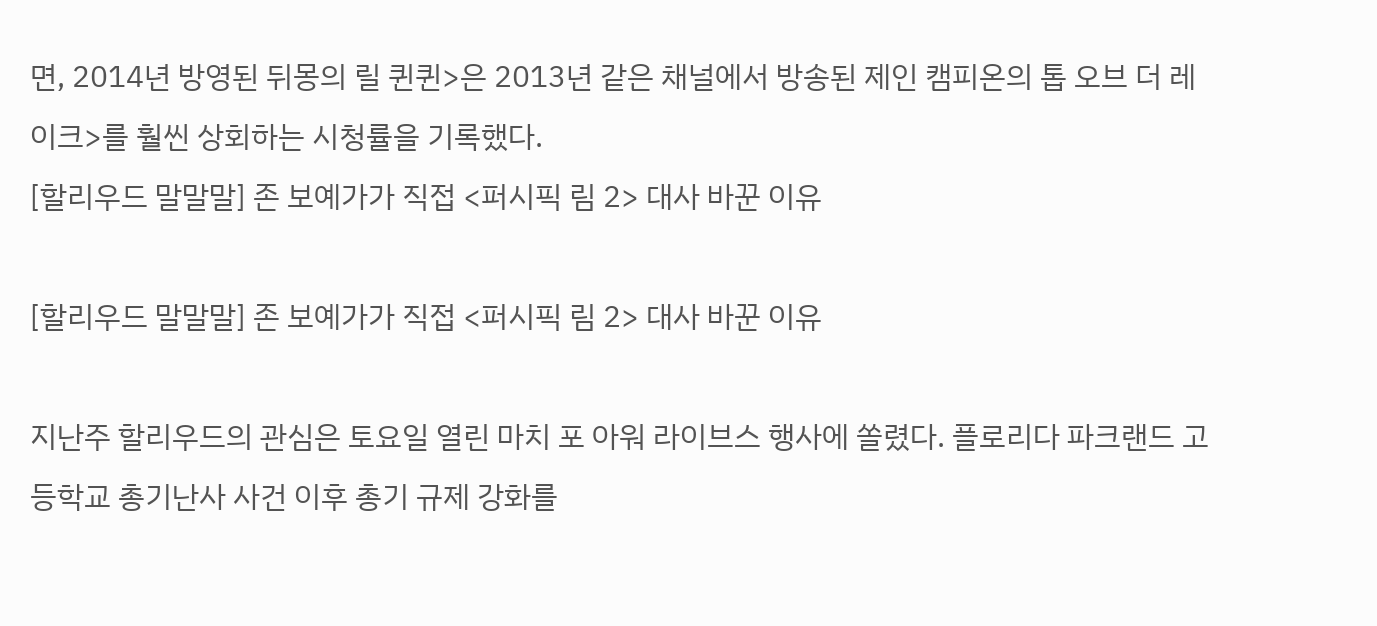면, 2014년 방영된 뒤몽의 릴 퀸퀸>은 2013년 같은 채널에서 방송된 제인 캠피온의 톱 오브 더 레이크>를 훨씬 상회하는 시청률을 기록했다.
[할리우드 말말말] 존 보예가가 직접 <퍼시픽 림 2> 대사 바꾼 이유

[할리우드 말말말] 존 보예가가 직접 <퍼시픽 림 2> 대사 바꾼 이유

지난주 할리우드의 관심은 토요일 열린 마치 포 아워 라이브스 행사에 쏠렸다. 플로리다 파크랜드 고등학교 총기난사 사건 이후 총기 규제 강화를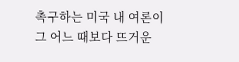촉구하는 미국 내 여론이 그 어느 때보다 뜨거운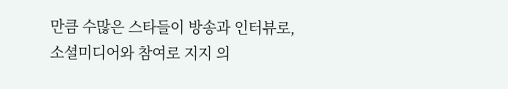만큼 수많은 스타들이 방송과 인터뷰로, 소셜미디어와 참여로 지지 의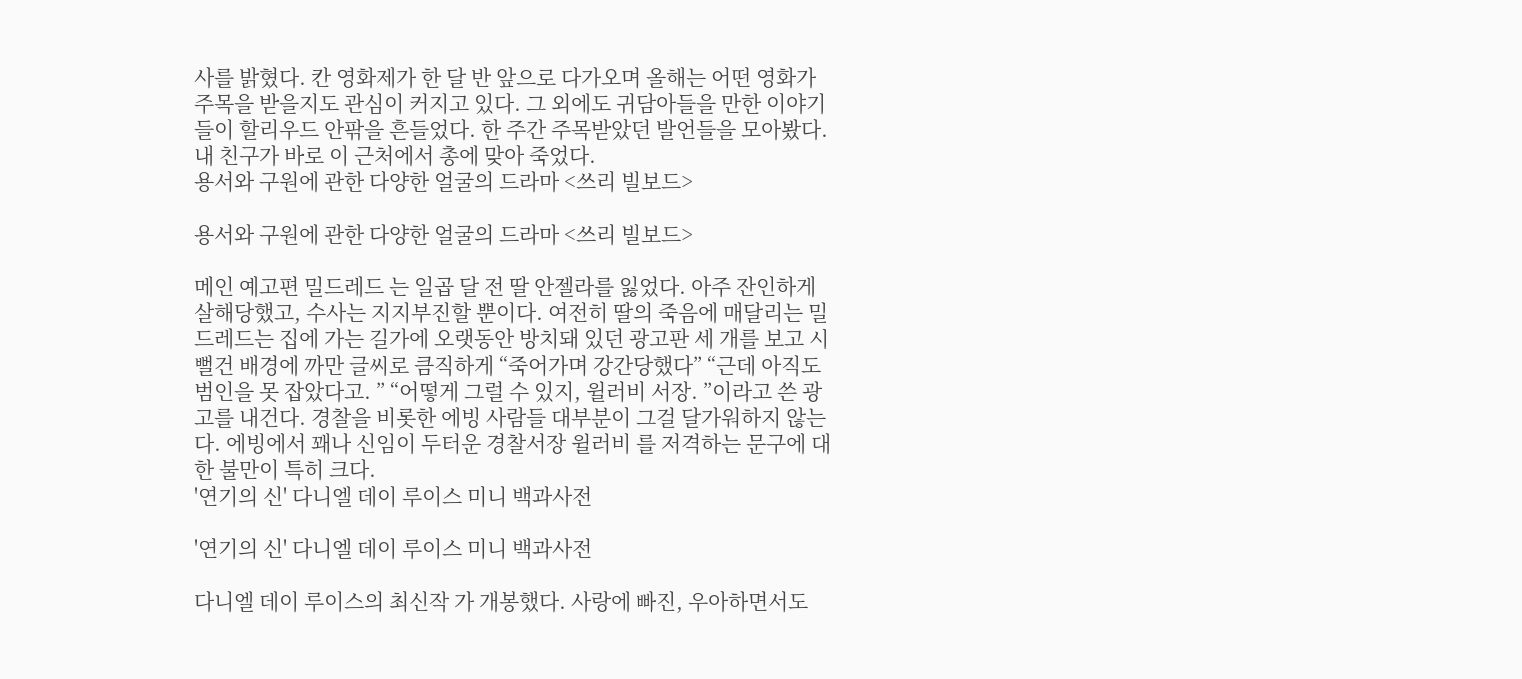사를 밝혔다. 칸 영화제가 한 달 반 앞으로 다가오며 올해는 어떤 영화가 주목을 받을지도 관심이 커지고 있다. 그 외에도 귀담아들을 만한 이야기들이 할리우드 안팎을 흔들었다. 한 주간 주목받았던 발언들을 모아봤다. 내 친구가 바로 이 근처에서 총에 맞아 죽었다.
용서와 구원에 관한 다양한 얼굴의 드라마 <쓰리 빌보드>

용서와 구원에 관한 다양한 얼굴의 드라마 <쓰리 빌보드>

메인 예고편 밀드레드 는 일곱 달 전 딸 안젤라를 잃었다. 아주 잔인하게 살해당했고, 수사는 지지부진할 뿐이다. 여전히 딸의 죽음에 매달리는 밀드레드는 집에 가는 길가에 오랫동안 방치돼 있던 광고판 세 개를 보고 시뻘건 배경에 까만 글씨로 큼직하게 “죽어가며 강간당했다” “근데 아직도 범인을 못 잡았다고. ” “어떻게 그럴 수 있지, 윌러비 서장. ”이라고 쓴 광고를 내건다. 경찰을 비롯한 에빙 사람들 대부분이 그걸 달가워하지 않는다. 에빙에서 꽤나 신임이 두터운 경찰서장 윌러비 를 저격하는 문구에 대한 불만이 특히 크다.
'연기의 신' 다니엘 데이 루이스 미니 백과사전

'연기의 신' 다니엘 데이 루이스 미니 백과사전

다니엘 데이 루이스의 최신작 가 개봉했다. 사랑에 빠진, 우아하면서도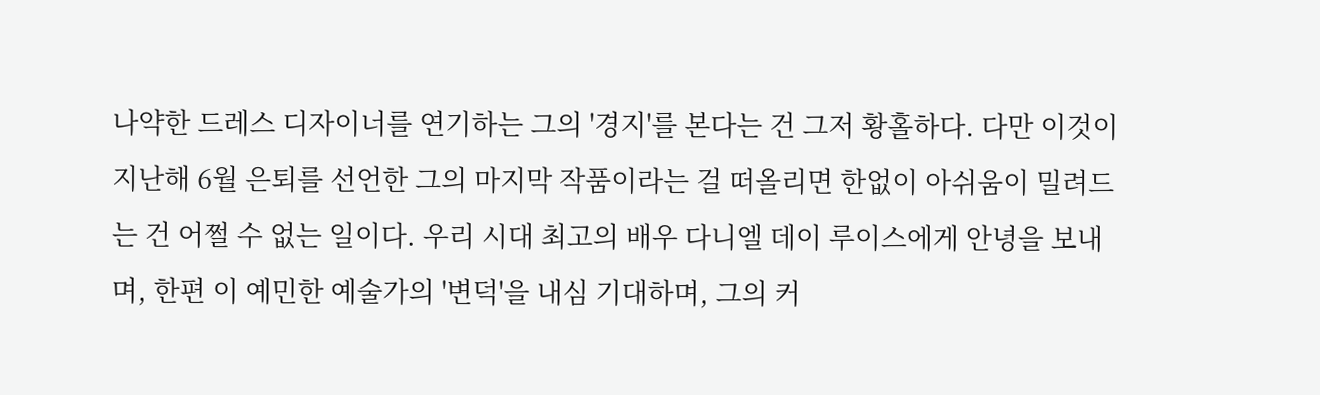나약한 드레스 디자이너를 연기하는 그의 '경지'를 본다는 건 그저 황홀하다. 다만 이것이 지난해 6월 은퇴를 선언한 그의 마지막 작품이라는 걸 떠올리면 한없이 아쉬움이 밀려드는 건 어쩔 수 없는 일이다. 우리 시대 최고의 배우 다니엘 데이 루이스에게 안녕을 보내며, 한편 이 예민한 예술가의 '변덕'을 내심 기대하며, 그의 커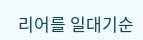리어를 일대기순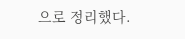으로 정리했다.